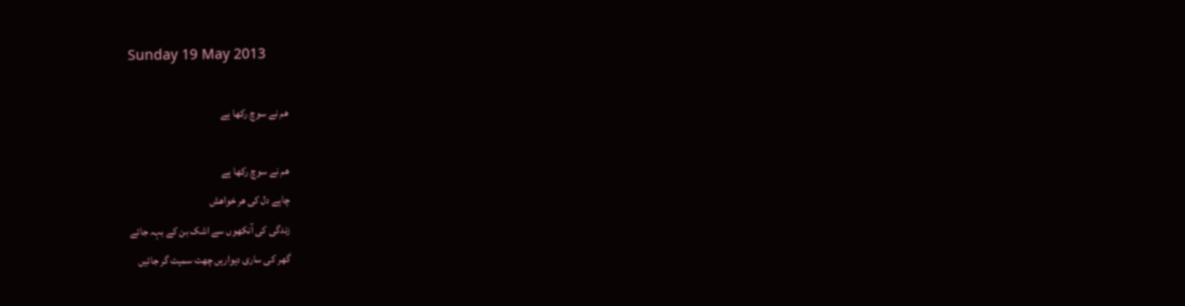Sunday 19 May 2013

ھم نے سوچ رکھا ہے

ھم نے سوچ رکھا ہے
چاہے دل کی ھر خواھش
زندگی کی آنکھوں سے اشک بن کے بہہ جائے
گھر کی ساری دیواریں چھت سمیت گر جائیں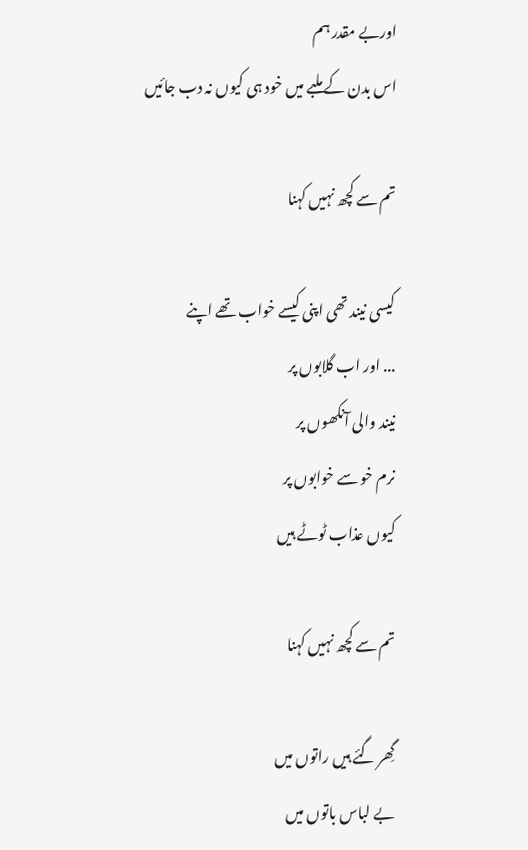اوربے مقدر ہم
اس بدن کے ملبے میں خود ہی کیوں نہ دب جائیں

تم سے کچھ نہیں کہنا

کیسی نیند تھی اپنی کیسے خواب تھے اپنے
... اور اب گلابوں پر
نیند والی آنکھوں پر
نرم خو سے خوابوں پر
کیوں عذاب ٹوٹے ہیں

تم سے کچھ نہیں کہنا

گِھر گئے ہیں راتوں میں
بے لباس باتوں میں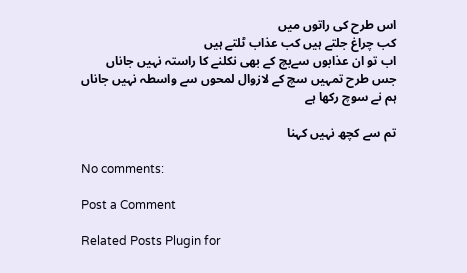اس طرح کی راتوں میں
کب چراغ جلتے ہیں کب عذاب ٹلتے ہیں
اب تو ان عذابوں سےبچ کے بھی نکلنے کا راستہ نہیں جاناں
جس طرح تمہیں سچ کے لازوال لمحوں سے واسطہ نہیں جاناں
ہم نے سوچ رکھا ہے

تم سے کچھ نہیں کہنا

No comments:

Post a Comment

Related Posts Plugin for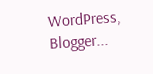WordPress, Blogger...